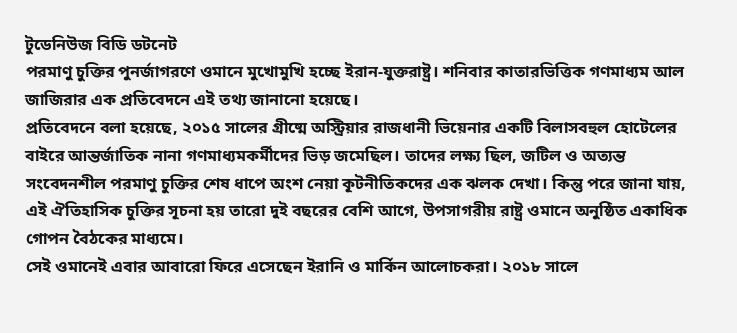টুডেনিউজ বিডি ডটনেট
পরমাণু চুক্তির পুনর্জাগরণে ওমানে মুখোমুখি হচ্ছে ইরান-যুক্তরাষ্ট্র। শনিবার কাতারভিত্তিক গণমাধ্যম আল জাজিরার এক প্রতিবেদনে এই তথ্য জানানো হয়েছে।
প্রতিবেদনে বলা হয়েছে, ২০১৫ সালের গ্রীষ্মে অস্ট্রিয়ার রাজধানী ভিয়েনার একটি বিলাসবহুল হোটেলের বাইরে আন্তর্জাতিক নানা গণমাধ্যমকর্মীদের ভিড় জমেছিল। তাদের লক্ষ্য ছিল, জটিল ও অত্যন্ত সংবেদনশীল পরমাণু চুক্তির শেষ ধাপে অংশ নেয়া কূটনীতিকদের এক ঝলক দেখা। কিন্তু পরে জানা যায়, এই ঐতিহাসিক চুক্তির সূচনা হয় তারো দুই বছরের বেশি আগে, উপসাগরীয় রাষ্ট্র ওমানে অনুষ্ঠিত একাধিক গোপন বৈঠকের মাধ্যমে।
সেই ওমানেই এবার আবারো ফিরে এসেছেন ইরানি ও মার্কিন আলোচকরা। ২০১৮ সালে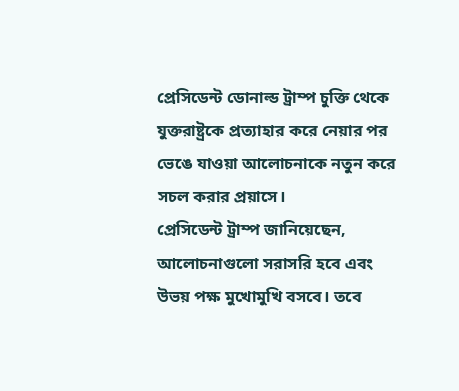প্রেসিডেন্ট ডোনাল্ড ট্রাম্প চুক্তি থেকে যুক্তরাষ্ট্রকে প্রত্যাহার করে নেয়ার পর ভেঙে যাওয়া আলোচনাকে নতুন করে সচল করার প্রয়াসে।
প্রেসিডেন্ট ট্রাম্প জানিয়েছেন, আলোচনাগুলো সরাসরি হবে এবং উভয় পক্ষ মুখোমুখি বসবে। তবে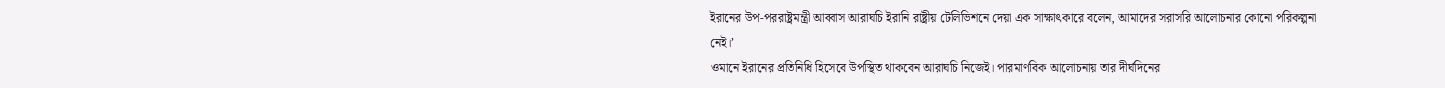ইরানের উপ-পররাষ্ট্রমন্ত্রী আব্বাস আরাঘচি ইরানি রাষ্ট্রীয় টেলিভিশনে দেয়া এক সাক্ষাৎকারে বলেন, আমাদের সরাসরি আলোচনার কোনো পরিকল্পনা নেই।’
ওমানে ইরানের প্রতিনিধি হিসেবে উপস্থিত থাকবেন আরাঘচি নিজেই। পারমাণবিক আলোচনায় তার দীর্ঘদিনের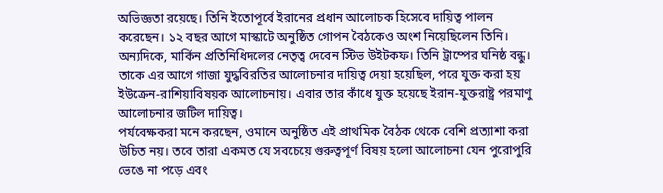অভিজ্ঞতা রয়েছে। তিনি ইতোপূর্বে ইরানের প্রধান আলোচক হিসেবে দায়িত্ব পালন করেছেন। ১২ বছর আগে মাস্কাটে অনুষ্ঠিত গোপন বৈঠকেও অংশ নিয়েছিলেন তিনি।
অন্যদিকে, মার্কিন প্রতিনিধিদলের নেতৃত্ব দেবেন স্টিভ উইটকফ। তিনি ট্রাম্পের ঘনিষ্ঠ বন্ধু। তাকে এর আগে গাজা যুদ্ধবিরতির আলোচনার দায়িত্ব দেয়া হয়েছিল, পরে যুক্ত করা হয় ইউক্রেন-রাশিয়াবিষয়ক আলোচনায়। এবার তার কাঁধে যুক্ত হয়েছে ইরান-যুক্তরাষ্ট্র পরমাণু আলোচনার জটিল দায়িত্ব।
পর্যবেক্ষকরা মনে করছেন, ওমানে অনুষ্ঠিত এই প্রাথমিক বৈঠক থেকে বেশি প্রত্যাশা করা উচিত নয়। তবে তারা একমত যে সবচেয়ে গুরুত্বপূর্ণ বিষয় হলো আলোচনা যেন পুরোপুরি ভেঙে না পড়ে এবং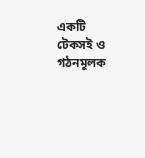একটি টেকসই ও গঠনমূলক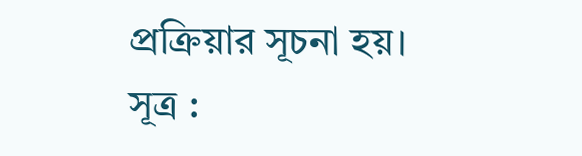প্রক্রিয়ার সূচনা হয়।
সূত্র :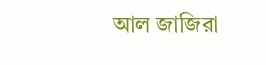আল জাজিরা